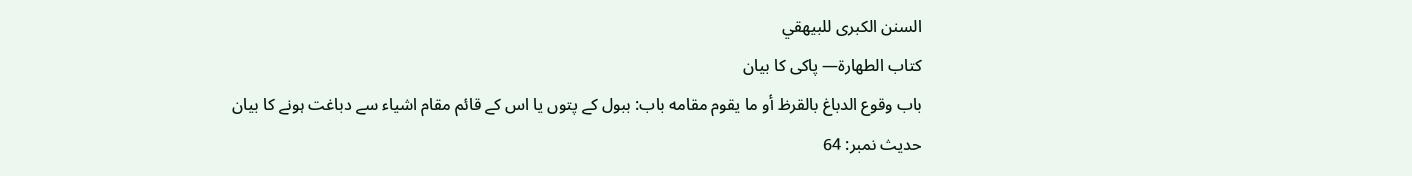السنن الكبرى للبيهقي
كتاب الطهارة— پاکی کا بیان
باب وقوع الدباغ بالقرظ أو ما يقوم مقامه باب: ببول کے پتوں یا اس کے قائم مقام اشیاء سے دباغت ہونے کا بیان
حدیث نمبر: 64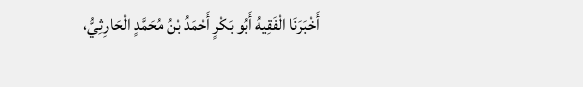أَخْبَرَنَا الْفَقِيهُ أَبُو بَكْرٍ أَحْمَدُ بْنُ مُحَمَّدٍ الْحَارِثِيُّ،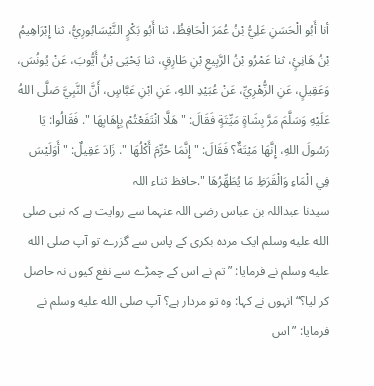أنا أَبُو الْحَسَنِ عَلِيُّ بْنُ عُمَرَ الْحَافِظُ، ثنا أَبُو بَكْرٍ النَّيْسَابُورِيُّ، ثنا إِبْرَاهِيمُ بْنُ هَانِئٍ، ثنا عَمْرُو بْنُ الرَّبِيعِ بْنِ طَارِقٍ، ثنا يَحْيَى بْنُ أَيُّوبَ، عَنْ يُونُسَ، وَعَقِيلٍ، عَنِ الزُّهْرِيِّ، عَنْ عُبَيْدِ اللهِ، عَنِ ابْنِ عَبَّاسٍ، أَنَّ النَّبِيَّ صَلَّى اللهُ عَلَيْهِ وَسَلَّمَ مَرَّ بِشَاةٍ مَيِّتَةٍ فَقَالَ: " هَلَّا انْتَفَعْتُمْ بِإِهَابِهَا ". فَقَالُوا: يَا رَسُولَ اللهِ، إِنَّهَا مَيْتَةٌ؟ فَقَالَ: " إِنَّمَا حُرِّمَ أَكْلُهَا ". زَادَ عَقِيلٌ: " أَوَلَيْسَ فِي الْمَاءِ وَالْقَرَظِ مَا يُطَهِّرُهَا ".حافظ ثناء اللہ
سیدنا عبداللہ بن عباس رضی اللہ عنہما سے روایت ہے کہ نبی صلى الله عليه وسلم ایک مردہ بکری کے پاس سے گزرے تو آپ صلى الله عليه وسلم نے فرمایا: ”تم نے اس کے چمڑے سے نفع کیوں نہ حاصل کر لیا؟“ انہوں نے کہا: وہ تو مردار ہے؟ آپ صلى الله عليه وسلم نے فرمایا: ”اس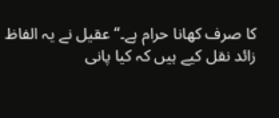کا صرف کھانا حرام ہے۔“ عقیل نے یہ الفاظ زائد نقل کیے ہیں کہ کیا پانی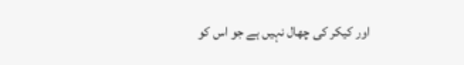اور کیکر کی چھال نہیں ہے جو اس کو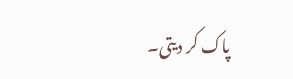پاک کر دیتی۔